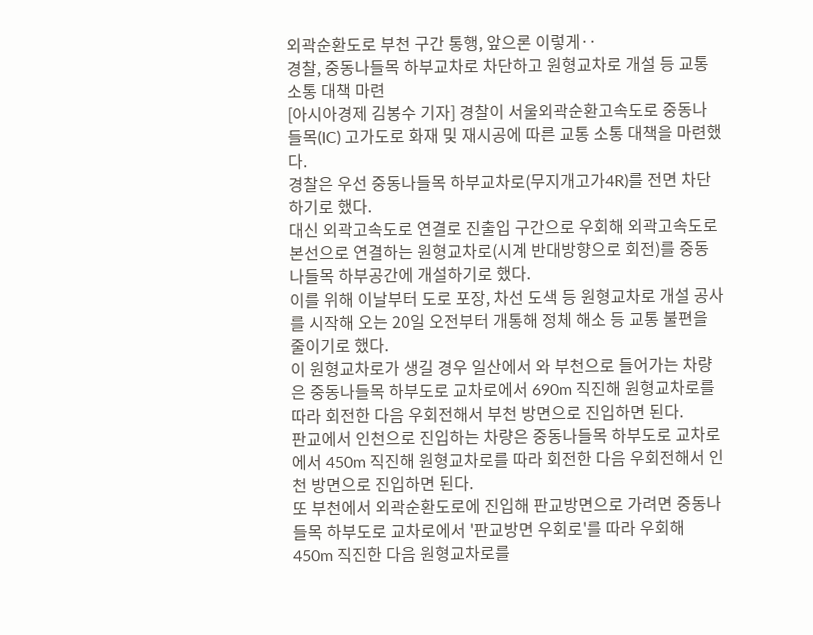외곽순환도로 부천 구간 통행, 앞으론 이렇게‥
경찰, 중동나들목 하부교차로 차단하고 원형교차로 개설 등 교통 소통 대책 마련
[아시아경제 김봉수 기자] 경찰이 서울외곽순환고속도로 중동나들목(IC) 고가도로 화재 및 재시공에 따른 교통 소통 대책을 마련했다.
경찰은 우선 중동나들목 하부교차로(무지개고가4R)를 전면 차단하기로 했다.
대신 외곽고속도로 연결로 진출입 구간으로 우회해 외곽고속도로 본선으로 연결하는 원형교차로(시계 반대방향으로 회전)를 중동나들목 하부공간에 개설하기로 했다.
이를 위해 이날부터 도로 포장, 차선 도색 등 원형교차로 개설 공사를 시작해 오는 20일 오전부터 개통해 정체 해소 등 교통 불편을 줄이기로 했다.
이 원형교차로가 생길 경우 일산에서 와 부천으로 들어가는 차량은 중동나들목 하부도로 교차로에서 690m 직진해 원형교차로를 따라 회전한 다음 우회전해서 부천 방면으로 진입하면 된다.
판교에서 인천으로 진입하는 차량은 중동나들목 하부도로 교차로에서 450m 직진해 원형교차로를 따라 회전한 다음 우회전해서 인천 방면으로 진입하면 된다.
또 부천에서 외곽순환도로에 진입해 판교방면으로 가려면 중동나들목 하부도로 교차로에서 '판교방면 우회로'를 따라 우회해 450m 직진한 다음 원형교차로를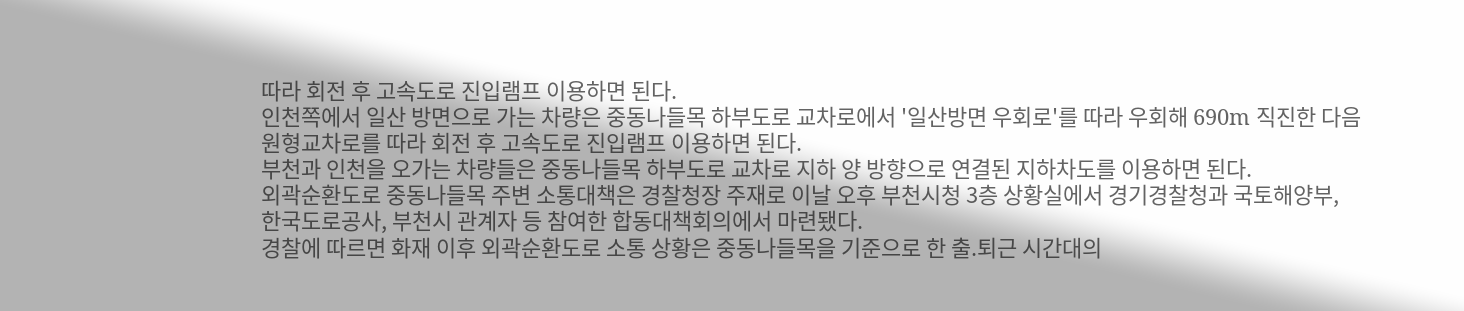따라 회전 후 고속도로 진입램프 이용하면 된다.
인천쪽에서 일산 방면으로 가는 차량은 중동나들목 하부도로 교차로에서 '일산방면 우회로'를 따라 우회해 690m 직진한 다음 원형교차로를 따라 회전 후 고속도로 진입램프 이용하면 된다.
부천과 인천을 오가는 차량들은 중동나들목 하부도로 교차로 지하 양 방향으로 연결된 지하차도를 이용하면 된다.
외곽순환도로 중동나들목 주변 소통대책은 경찰청장 주재로 이날 오후 부천시청 3층 상황실에서 경기경찰청과 국토해양부, 한국도로공사, 부천시 관계자 등 참여한 합동대책회의에서 마련됐다.
경찰에 따르면 화재 이후 외곽순환도로 소통 상황은 중동나들목을 기준으로 한 출.퇴근 시간대의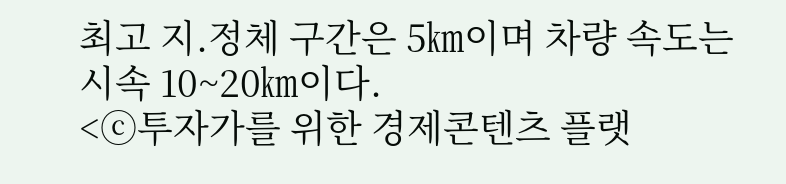최고 지.정체 구간은 5㎞이며 차량 속도는 시속 10~20㎞이다.
<ⓒ투자가를 위한 경제콘텐츠 플랫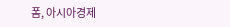폼, 아시아경제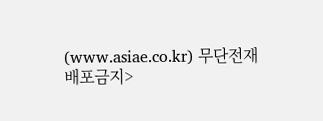(www.asiae.co.kr) 무단전재 배포금지>